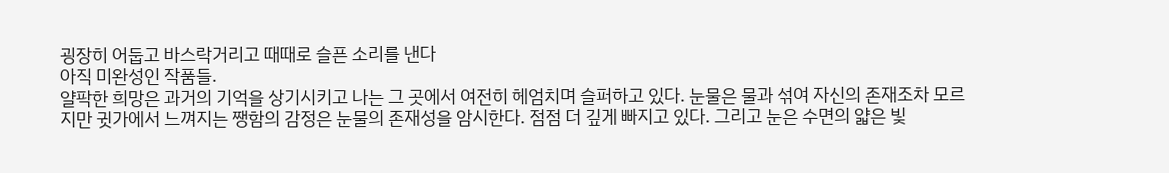굉장히 어둡고 바스락거리고 때때로 슬픈 소리를 낸다
아직 미완성인 작품들.
얄팍한 희망은 과거의 기억을 상기시키고 나는 그 곳에서 여전히 헤엄치며 슬퍼하고 있다. 눈물은 물과 섞여 자신의 존재조차 모르지만 귓가에서 느껴지는 쨍함의 감정은 눈물의 존재성을 암시한다. 점점 더 깊게 빠지고 있다. 그리고 눈은 수면의 얇은 빛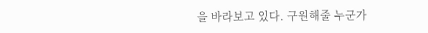을 바라보고 있다. 구원해줄 누군가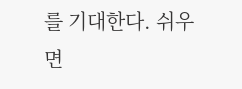를 기대한다. 쉬우면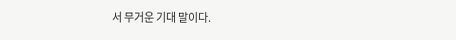서 무거운 기대 말이다.